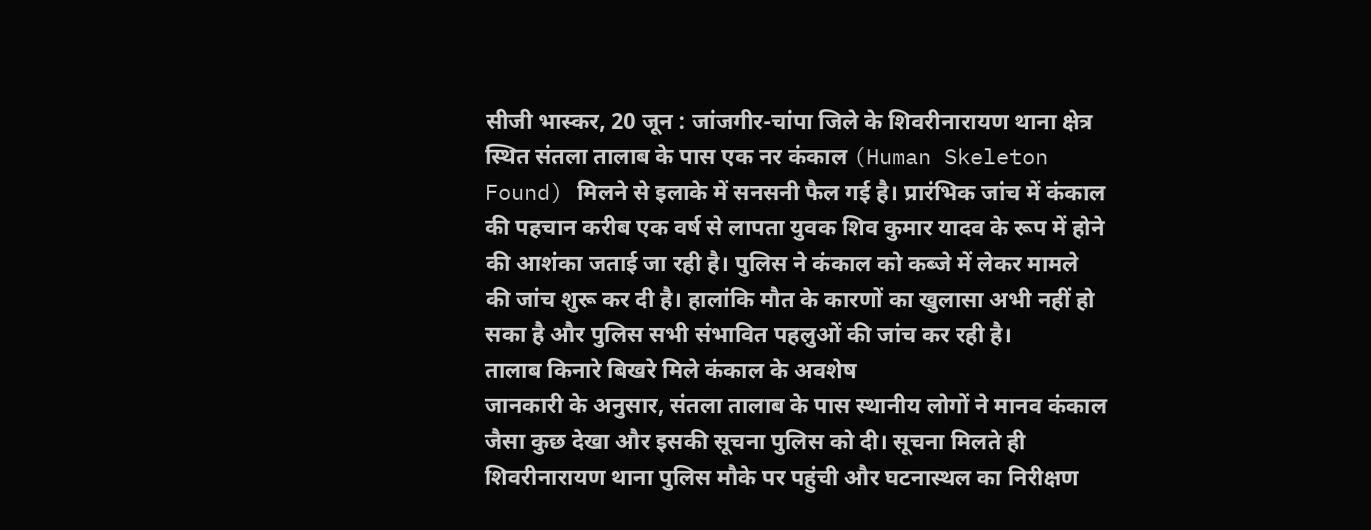सीजी भास्कर, 20 जून : जांजगीर-चांपा जिले के शिवरीनारायण थाना क्षेत्र स्थित संतला तालाब के पास एक नर कंकाल (Human Skeleton Found) मिलने से इलाके में सनसनी फैल गई है। प्रारंभिक जांच में कंकाल की पहचान करीब एक वर्ष से लापता युवक शिव कुमार यादव के रूप में होने की आशंका जताई जा रही है। पुलिस ने कंकाल को कब्जे में लेकर मामले की जांच शुरू कर दी है। हालांकि मौत के कारणों का खुलासा अभी नहीं हो सका है और पुलिस सभी संभावित पहलुओं की जांच कर रही है।
तालाब किनारे बिखरे मिले कंकाल के अवशेष
जानकारी के अनुसार, संतला तालाब के पास स्थानीय लोगों ने मानव कंकाल जैसा कुछ देखा और इसकी सूचना पुलिस को दी। सूचना मिलते ही शिवरीनारायण थाना पुलिस मौके पर पहुंची और घटनास्थल का निरीक्षण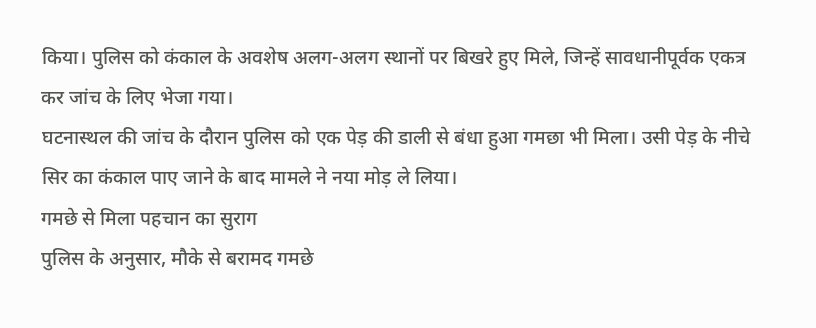किया। पुलिस को कंकाल के अवशेष अलग-अलग स्थानों पर बिखरे हुए मिले, जिन्हें सावधानीपूर्वक एकत्र कर जांच के लिए भेजा गया।
घटनास्थल की जांच के दौरान पुलिस को एक पेड़ की डाली से बंधा हुआ गमछा भी मिला। उसी पेड़ के नीचे सिर का कंकाल पाए जाने के बाद मामले ने नया मोड़ ले लिया।
गमछे से मिला पहचान का सुराग
पुलिस के अनुसार, मौके से बरामद गमछे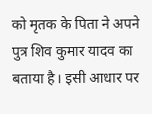को मृतक के पिता ने अपने पुत्र शिव कुमार यादव का बताया है। इसी आधार पर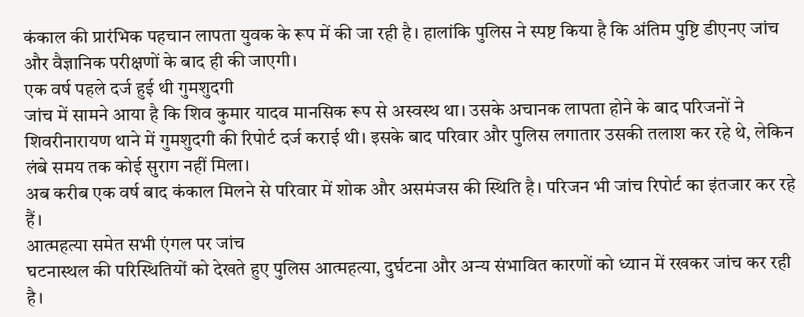कंकाल की प्रारंभिक पहचान लापता युवक के रूप में की जा रही है। हालांकि पुलिस ने स्पष्ट किया है कि अंतिम पुष्टि डीएनए जांच और वैज्ञानिक परीक्षणों के बाद ही की जाएगी।
एक वर्ष पहले दर्ज हुई थी गुमशुदगी
जांच में सामने आया है कि शिव कुमार यादव मानसिक रूप से अस्वस्थ था। उसके अचानक लापता होने के बाद परिजनों ने शिवरीनारायण थाने में गुमशुदगी की रिपोर्ट दर्ज कराई थी। इसके बाद परिवार और पुलिस लगातार उसकी तलाश कर रहे थे, लेकिन लंबे समय तक कोई सुराग नहीं मिला।
अब करीब एक वर्ष बाद कंकाल मिलने से परिवार में शोक और असमंजस की स्थिति है। परिजन भी जांच रिपोर्ट का इंतजार कर रहे हैं।
आत्महत्या समेत सभी एंगल पर जांच
घटनास्थल की परिस्थितियों को देखते हुए पुलिस आत्महत्या, दुर्घटना और अन्य संभावित कारणों को ध्यान में रखकर जांच कर रही है।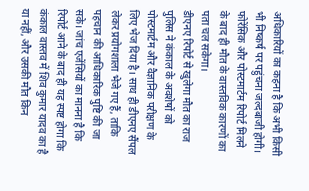अधिकारियों का कहना है कि अभी किसी भी निष्कर्ष पर पहुंचना जल्दबाजी होगी। फोरेंसिक और पोस्टमार्टम रिपोर्ट मिलने के बाद ही मौत के वास्तविक कारणों का पता चल सकेगा।
डीएनए रिपोर्ट से खुलेगा मौत का राज
पुलिस ने कंकाल के अवशेषों को पोस्टमार्टम और वैज्ञानिक परीक्षण के लिए भेज दिया है। साथ ही डीएनए सैंपल लेकर प्रयोगशाला भेजे गए हैं, ताकि पहचान की आधिकारिक पुष्टि की जा सके। जांच एजेंसियों का मानना है कि रिपोर्ट आने के बाद ही यह स्पष्ट होगा कि कंकाल वास्तव में शिव कुमार यादव का है या नहीं, और उसकी मौत किन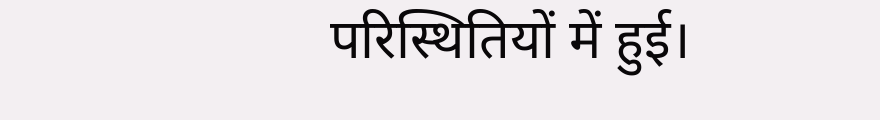परिस्थितियों में हुई।